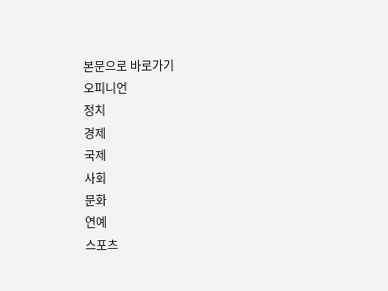본문으로 바로가기
오피니언
정치
경제
국제
사회
문화
연예
스포츠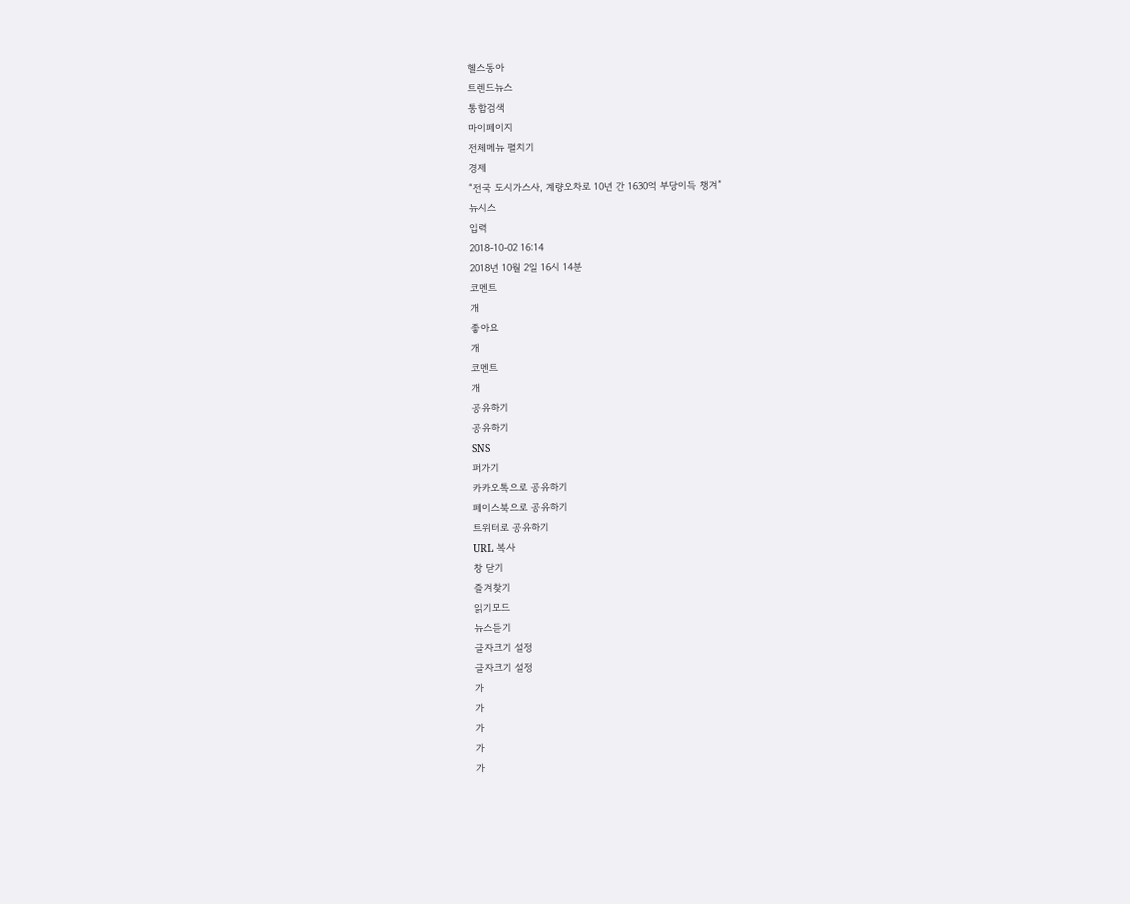헬스동아
트렌드뉴스
통합검색
마이페이지
전체메뉴 펼치기
경제
“전국 도시가스사, 계량오차로 10년 간 1630억 부당이득 챙겨”
뉴시스
입력
2018-10-02 16:14
2018년 10월 2일 16시 14분
코멘트
개
좋아요
개
코멘트
개
공유하기
공유하기
SNS
퍼가기
카카오톡으로 공유하기
페이스북으로 공유하기
트위터로 공유하기
URL 복사
창 닫기
즐겨찾기
읽기모드
뉴스듣기
글자크기 설정
글자크기 설정
가
가
가
가
가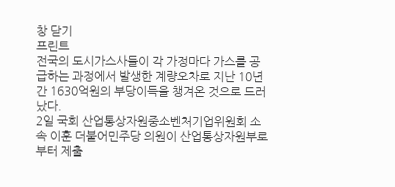창 닫기
프린트
전국의 도시가스사들이 각 가정마다 가스를 공급하는 과정에서 발생한 계량오차로 지난 10년 간 1630억원의 부당이득을 챙겨온 것으로 드러났다.
2일 국회 산업통상자원중소벤처기업위원회 소속 이훈 더불어민주당 의원이 산업통상자원부로부터 제출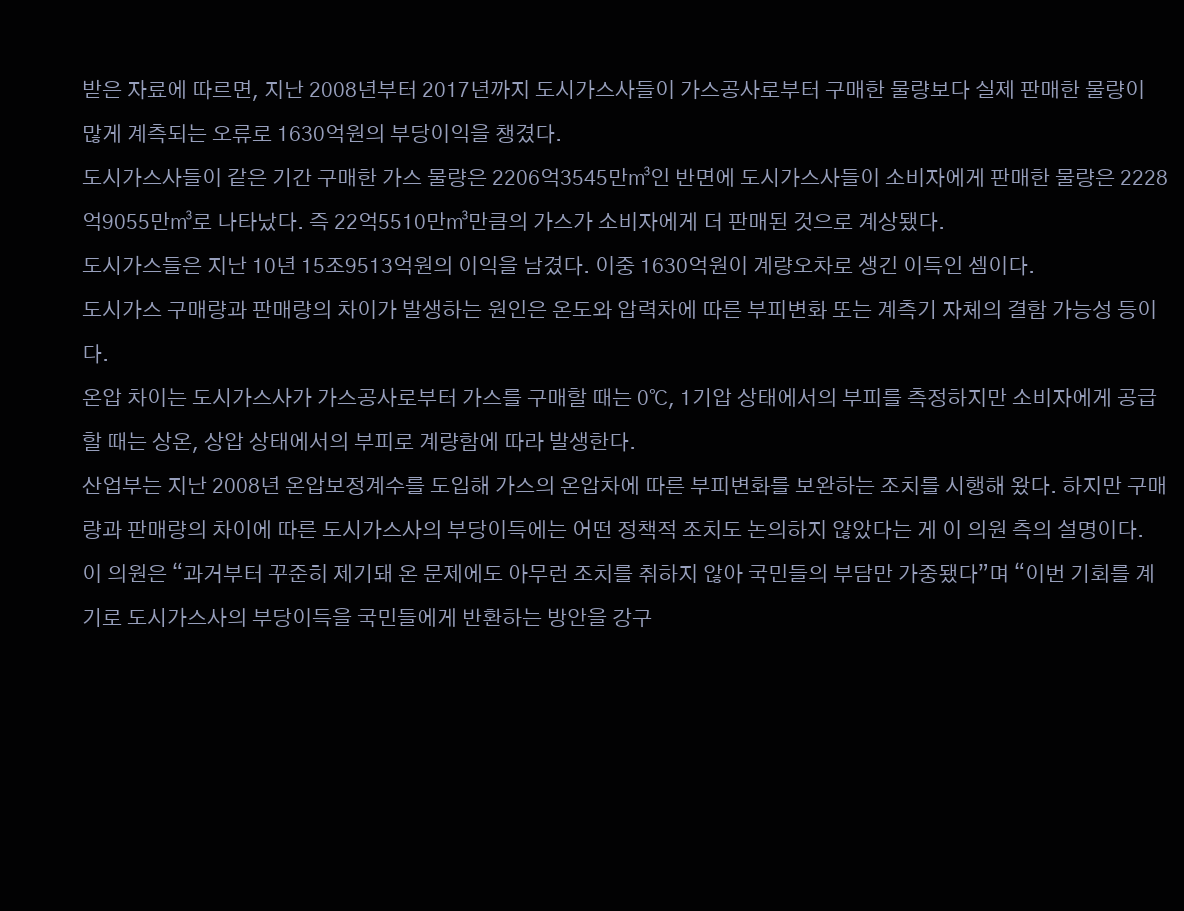받은 자료에 따르면, 지난 2008년부터 2017년까지 도시가스사들이 가스공사로부터 구매한 물량보다 실제 판매한 물량이 많게 계측되는 오류로 1630억원의 부당이익을 챙겼다.
도시가스사들이 같은 기간 구매한 가스 물량은 2206억3545만㎥인 반면에 도시가스사들이 소비자에게 판매한 물량은 2228억9055만㎥로 나타났다. 즉 22억5510만㎥만큼의 가스가 소비자에게 더 판매된 것으로 계상됐다.
도시가스들은 지난 10년 15조9513억원의 이익을 남겼다. 이중 1630억원이 계량오차로 생긴 이득인 셈이다.
도시가스 구매량과 판매량의 차이가 발생하는 원인은 온도와 압력차에 따른 부피변화 또는 계측기 자체의 결함 가능성 등이다.
온압 차이는 도시가스사가 가스공사로부터 가스를 구매할 때는 0℃, 1기압 상태에서의 부피를 측정하지만 소비자에게 공급할 때는 상온, 상압 상태에서의 부피로 계량함에 따라 발생한다.
산업부는 지난 2008년 온압보정계수를 도입해 가스의 온압차에 따른 부피변화를 보완하는 조치를 시행해 왔다. 하지만 구매량과 판매량의 차이에 따른 도시가스사의 부당이득에는 어떤 정책적 조치도 논의하지 않았다는 게 이 의원 측의 설명이다.
이 의원은 “과거부터 꾸준히 제기돼 온 문제에도 아무런 조치를 취하지 않아 국민들의 부담만 가중됐다”며 “이번 기회를 계기로 도시가스사의 부당이득을 국민들에게 반환하는 방안을 강구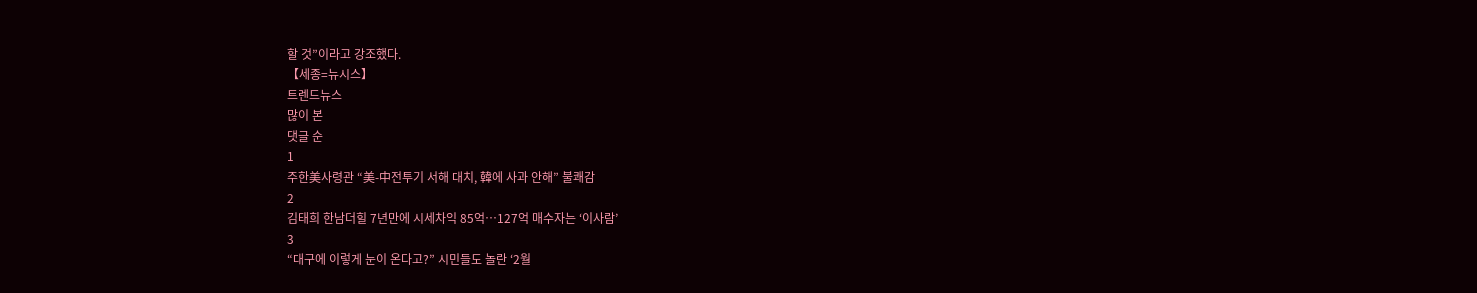할 것”이라고 강조했다.
【세종=뉴시스】
트렌드뉴스
많이 본
댓글 순
1
주한美사령관 “美-中전투기 서해 대치, 韓에 사과 안해” 불쾌감
2
김태희 한남더힐 7년만에 시세차익 85억…127억 매수자는 ‘이사람’
3
“대구에 이렇게 눈이 온다고?” 시민들도 놀란 ‘2월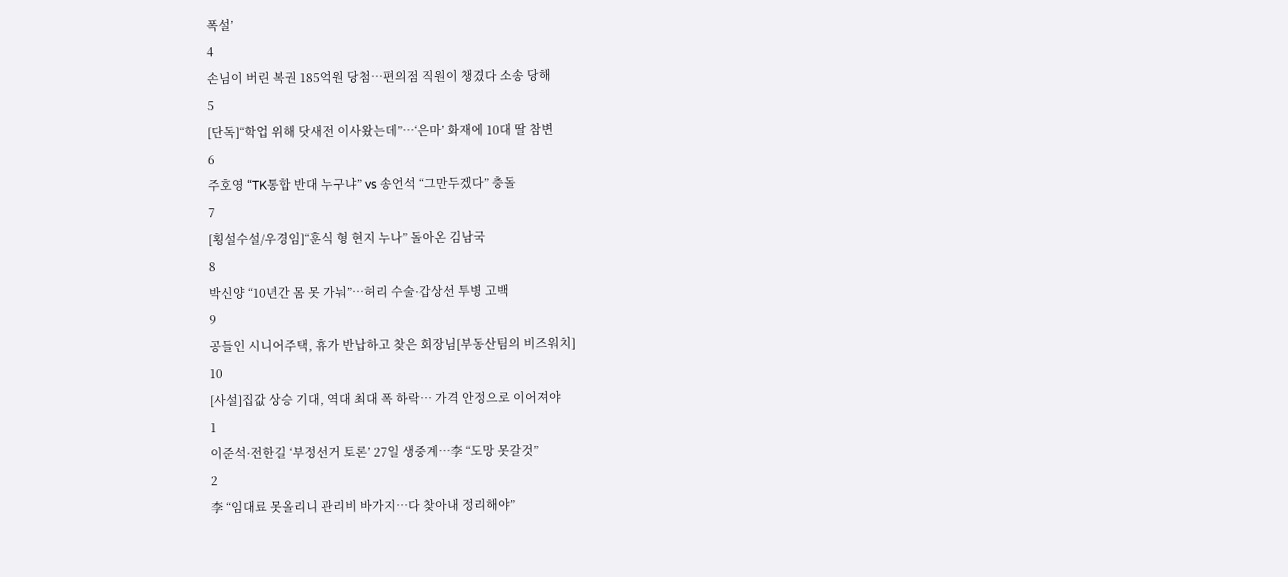폭설’
4
손님이 버린 복권 185억원 당첨…편의점 직원이 챙겼다 소송 당해
5
[단독]“학업 위해 닷새전 이사왔는데”…‘은마’ 화재에 10대 딸 참변
6
주호영 “TK통합 반대 누구냐” vs 송언석 “그만두겠다” 충돌
7
[횡설수설/우경임]“훈식 형 현지 누나” 돌아온 김남국
8
박신양 “10년간 몸 못 가눠”…허리 수술·갑상선 투병 고백
9
공들인 시니어주택, 휴가 반납하고 찾은 회장님[부동산팀의 비즈워치]
10
[사설]집값 상승 기대, 역대 최대 폭 하락… 가격 안정으로 이어져야
1
이준석·전한길 ‘부정선거 토론’ 27일 생중계…李 “도망 못갈것”
2
李 “임대료 못올리니 관리비 바가지…다 찾아내 정리해야”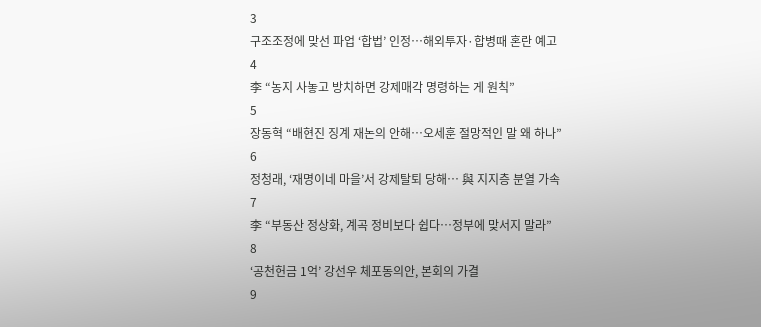3
구조조정에 맞선 파업 ‘합법’ 인정…해외투자·합병때 혼란 예고
4
李 “농지 사놓고 방치하면 강제매각 명령하는 게 원칙”
5
장동혁 “배현진 징계 재논의 안해…오세훈 절망적인 말 왜 하나”
6
정청래, ‘재명이네 마을’서 강제탈퇴 당해… 與 지지층 분열 가속
7
李 “부동산 정상화, 계곡 정비보다 쉽다…정부에 맞서지 말라”
8
‘공천헌금 1억’ 강선우 체포동의안, 본회의 가결
9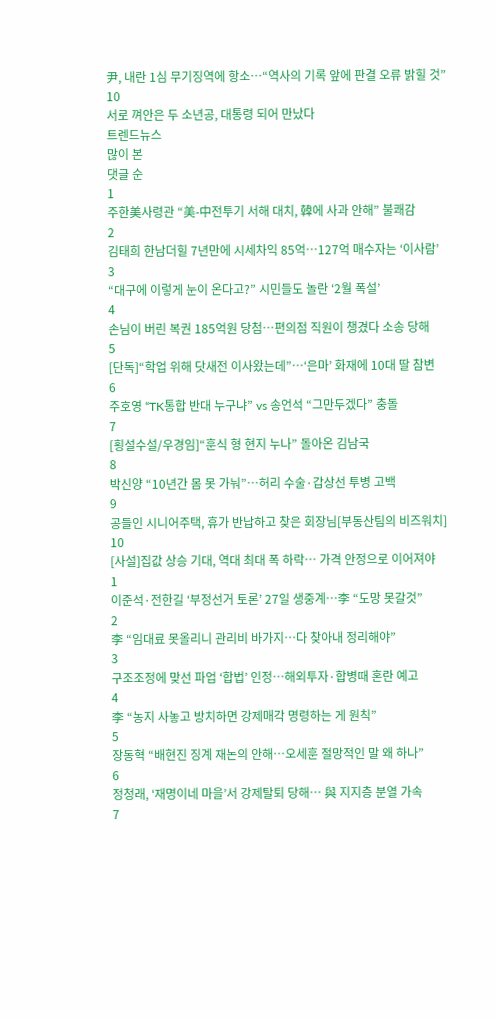尹, 내란 1심 무기징역에 항소…“역사의 기록 앞에 판결 오류 밝힐 것”
10
서로 껴안은 두 소년공, 대통령 되어 만났다
트렌드뉴스
많이 본
댓글 순
1
주한美사령관 “美-中전투기 서해 대치, 韓에 사과 안해” 불쾌감
2
김태희 한남더힐 7년만에 시세차익 85억…127억 매수자는 ‘이사람’
3
“대구에 이렇게 눈이 온다고?” 시민들도 놀란 ‘2월 폭설’
4
손님이 버린 복권 185억원 당첨…편의점 직원이 챙겼다 소송 당해
5
[단독]“학업 위해 닷새전 이사왔는데”…‘은마’ 화재에 10대 딸 참변
6
주호영 “TK통합 반대 누구냐” vs 송언석 “그만두겠다” 충돌
7
[횡설수설/우경임]“훈식 형 현지 누나” 돌아온 김남국
8
박신양 “10년간 몸 못 가눠”…허리 수술·갑상선 투병 고백
9
공들인 시니어주택, 휴가 반납하고 찾은 회장님[부동산팀의 비즈워치]
10
[사설]집값 상승 기대, 역대 최대 폭 하락… 가격 안정으로 이어져야
1
이준석·전한길 ‘부정선거 토론’ 27일 생중계…李 “도망 못갈것”
2
李 “임대료 못올리니 관리비 바가지…다 찾아내 정리해야”
3
구조조정에 맞선 파업 ‘합법’ 인정…해외투자·합병때 혼란 예고
4
李 “농지 사놓고 방치하면 강제매각 명령하는 게 원칙”
5
장동혁 “배현진 징계 재논의 안해…오세훈 절망적인 말 왜 하나”
6
정청래, ‘재명이네 마을’서 강제탈퇴 당해… 與 지지층 분열 가속
7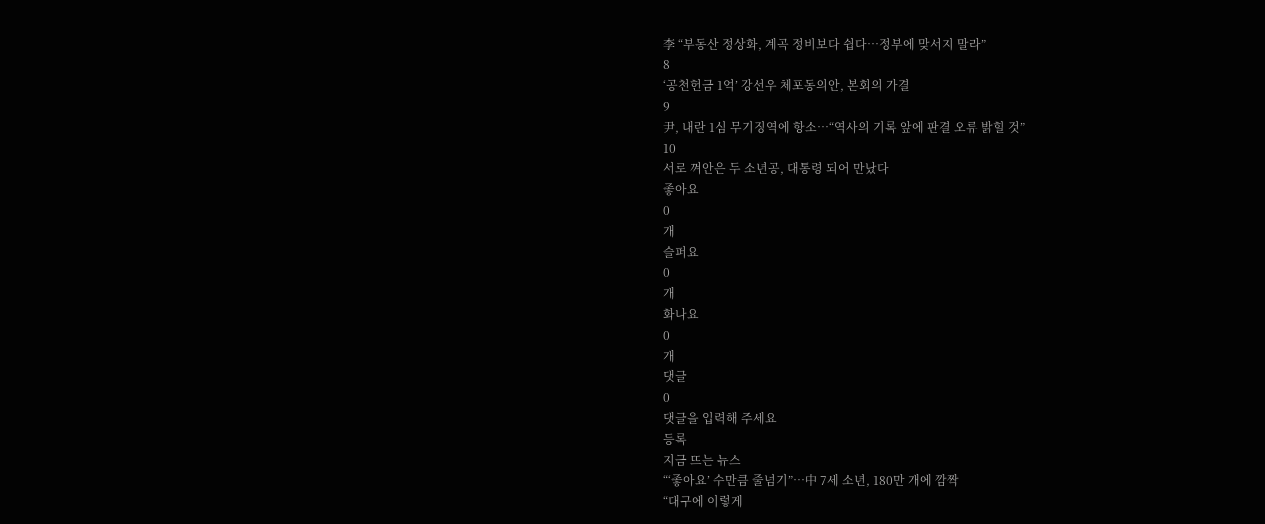李 “부동산 정상화, 계곡 정비보다 쉽다…정부에 맞서지 말라”
8
‘공천헌금 1억’ 강선우 체포동의안, 본회의 가결
9
尹, 내란 1심 무기징역에 항소…“역사의 기록 앞에 판결 오류 밝힐 것”
10
서로 껴안은 두 소년공, 대통령 되어 만났다
좋아요
0
개
슬퍼요
0
개
화나요
0
개
댓글
0
댓글을 입력해 주세요
등록
지금 뜨는 뉴스
“‘좋아요’ 수만큼 줄넘기”…中 7세 소년, 180만 개에 깜짝
“대구에 이렇게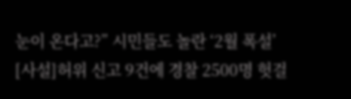눈이 온다고?” 시민들도 놀란 ‘2월 폭설’
[사설]허위 신고 9건에 경찰 2500명 헛걸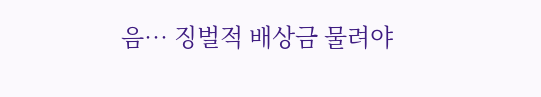음… 징벌적 배상금 물려야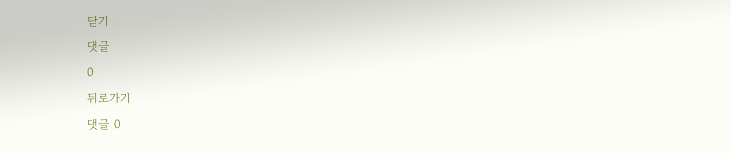닫기
댓글
0
뒤로가기
댓글 0